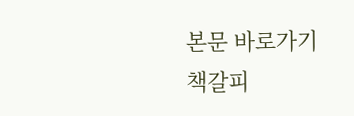본문 바로가기
책갈피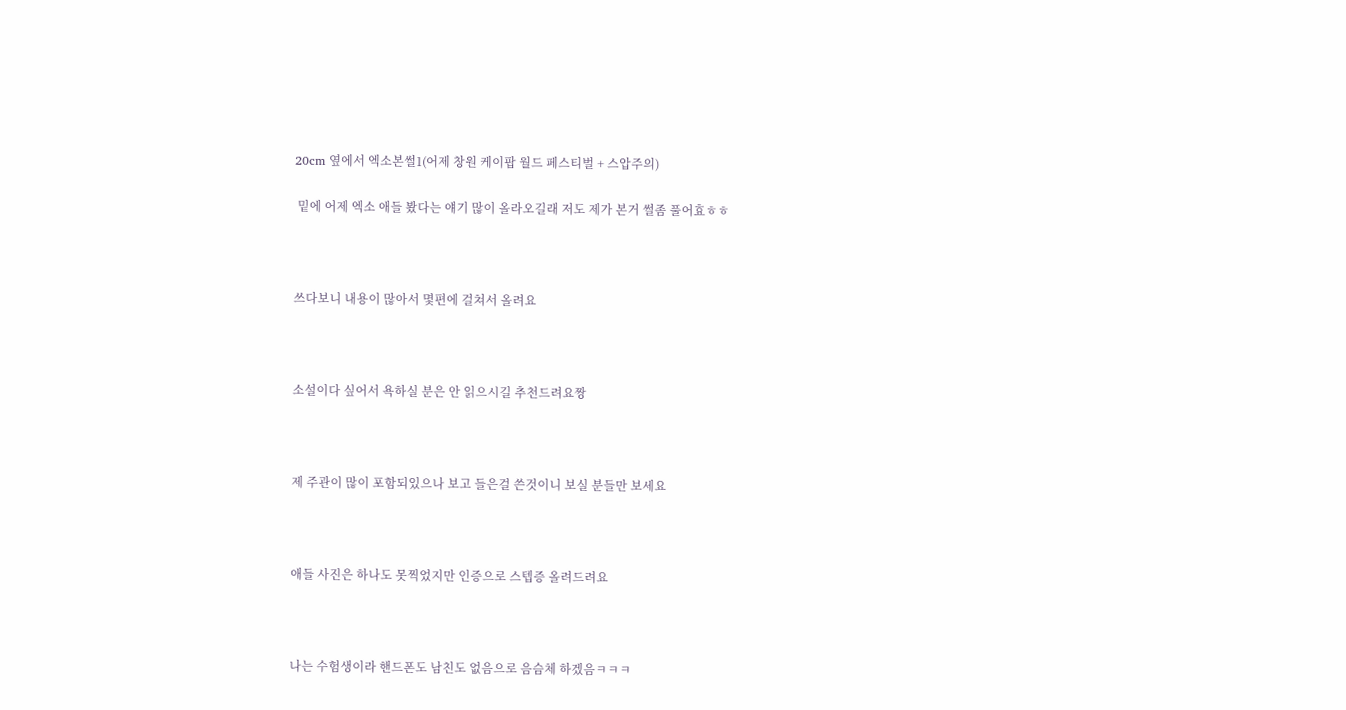20cm 옆에서 엑소본썰1(어제 창원 케이팝 월드 페스티벌 + 스압주의)

 밑에 어제 엑소 애들 봤다는 얘기 많이 올라오길래 저도 제가 본거 썰좀 풀어효ㅎㅎ



쓰다보니 내용이 많아서 몇편에 걸쳐서 올려요



소설이다 싶어서 욕하실 분은 안 읽으시길 추천드려요짱



제 주관이 많이 포함되있으나 보고 들은걸 쓴것이니 보실 분들만 보세요



애들 사진은 하나도 못찍었지만 인증으로 스텝증 올려드려요



나는 수험생이라 핸드폰도 남친도 없음으로 음슴체 하겠음ㅋㅋㅋ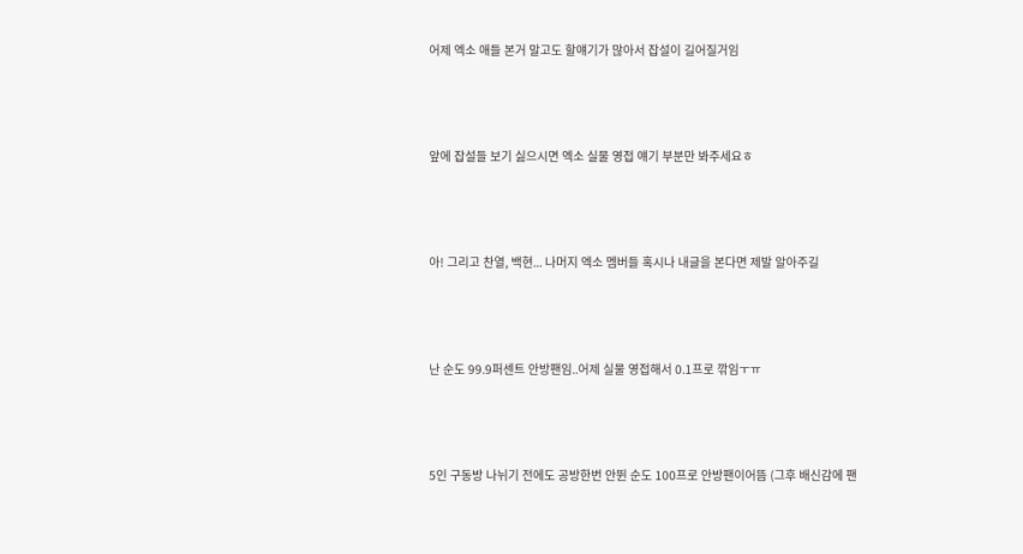어제 엑소 애들 본거 말고도 할얘기가 많아서 잡설이 길어질거임



앞에 잡설들 보기 싫으시면 엑소 실물 영접 얘기 부분만 봐주세요ㅎ



아! 그리고 찬열, 백현... 나머지 엑소 멤버들 혹시나 내글을 본다면 제발 알아주길



난 순도 99.9퍼센트 안방팬임..어제 실물 영접해서 0.1프로 깎임ㅜㅠ



5인 구동방 나뉘기 전에도 공방한번 안뛴 순도 100프로 안방팬이어뜸 (그후 배신감에 팬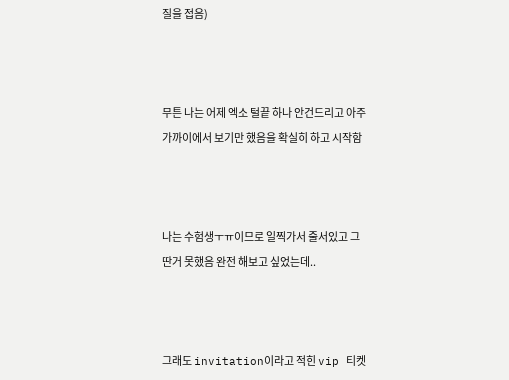질을 접음)



무튼 나는 어제 엑소 털끝 하나 안건드리고 아주 가까이에서 보기만 했음을 확실히 하고 시작함



나는 수험생ㅜㅠ이므로 일찍가서 줄서있고 그딴거 못했음 완전 해보고 싶었는데..



그래도 invitation이라고 적힌 vip 티켓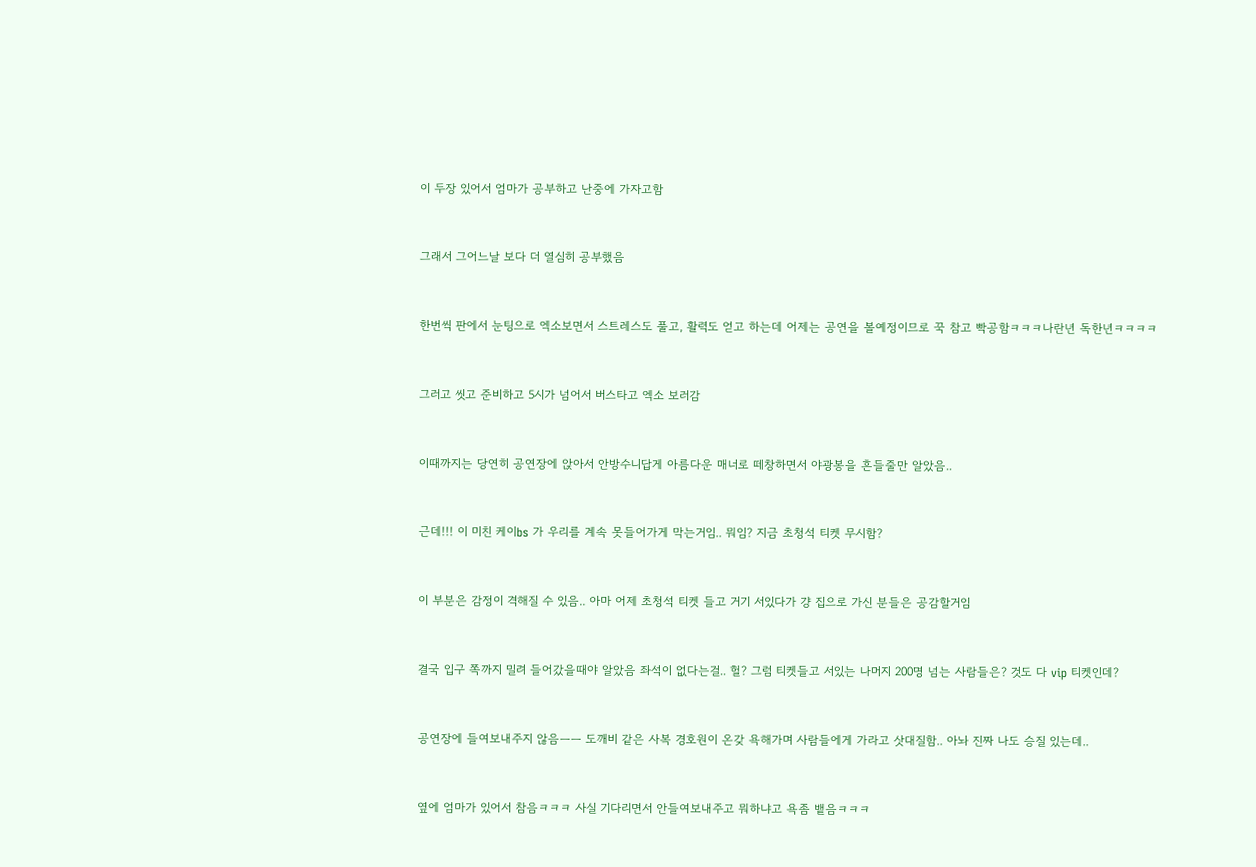이 두장 있어서 엄마가 공부하고 난중에 가자고함



그래서 그어느날 보다 더 열심히 공부했음



한번씩 판에서 눈팅으로 엑소보면서 스트레스도 풀고, 활력도 얻고 하는데 어제는 공연을 볼예정이므로 꾹 참고 빡공함ㅋㅋㅋ나란년 독한년ㅋㅋㅋㅋ



그러고 씻고 준비하고 5시가 넘어서 버스타고 엑소 보러감



이때까지는 당연히 공연장에 앉아서 안방수니답게 아름다운 매너로 떼창하면서 야광봉을 흔들줄만 알았음..



근데!!! 이 미친 케이bs 가 우리를 계속 못들어가게 막는거임.. 뭐임? 지금 초청석 티켓 무시함?



이 부분은 감정이 격해질 수 있음.. 아마 어제 초청석 티켓 들고 거기 서있다가 걍 집으로 가신 분들은 공감할거임



결국 입구 쪽까지 밀려 들어갔을때야 알았음 좌석이 없다는걸.. 헐? 그럼 티켓들고 서있는 나머지 200명 넘는 사람들은? 것도 다 vip 티켓인데?



공연장에 들여보내주지 않음ㅡㅡ 도깨비 같은 사복 경호원이 온갖 욕해가며 사람들에게 가라고 삿대질함.. 아놔 진짜 나도 승질 있는데..



옆에 엄마가 있어서 참음ㅋㅋㅋ 사실 기다리면서 안들여보내주고 뭐하냐고 욕좀 뱉음ㅋㅋㅋ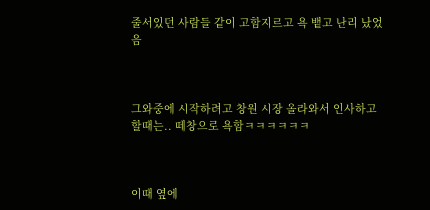줄서있던 사람들 같이 고함지르고 욕 뱉고 난리 났었음



그와중에 시작하려고 창원 시장 올라와서 인사하고 할때는.. 떼창으로 욕함ㅋㅋㅋㅋㅋㅋ



이때 옆에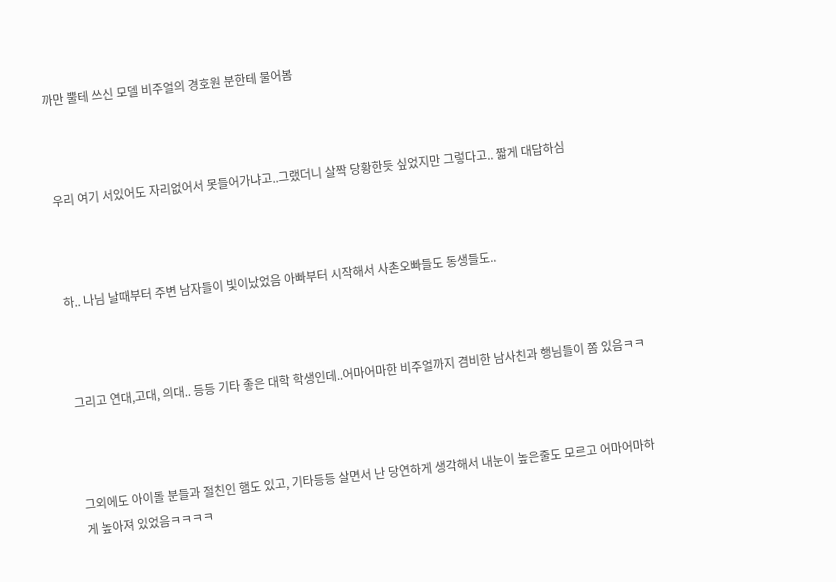까만 뿔테 쓰신 모델 비주얼의 경호원 분한테 물어봄



우리 여기 서있어도 자리없어서 못들어가냐고..그랬더니 살짝 당황한듯 싶었지만 그렇다고.. 짧게 대답하심



하.. 나님 날때부터 주변 남자들이 빛이났었음 아빠부터 시작해서 사촌오빠들도 동생들도..



그리고 연대,고대, 의대.. 등등 기타 좋은 대학 학생인데..어마어마한 비주얼까지 겸비한 남사친과 행님들이 쫌 있음ㅋㅋ



그외에도 아이돌 분들과 절친인 햄도 있고, 기타등등 살면서 난 당연하게 생각해서 내눈이 높은줄도 모르고 어마어마하게 높아져 있었음ㅋㅋㅋㅋ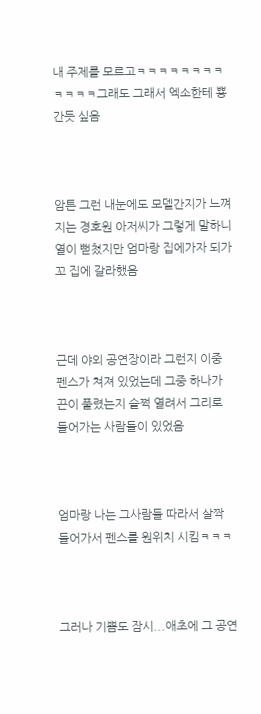내 주제를 모르고ㅋㅋㅋㅋㅋㅋㅋㅋㅋㅋㅋㅋ그래도 그래서 엑소한테 뿅간듯 싶음



암튼 그런 내눈에도 모델간지가 느껴지는 경호원 아저씨가 그렇게 말하니 열이 뻗쳤지만 엄마랑 집에가자 되가꼬 집에 갈라했음



근데 야외 공연장이라 그런지 이중 펜스가 쳐져 있었는데 그중 하나가 끈이 풀렸는지 슬쩍 열려서 그리로 들어가는 사람들이 있었음



엄마랑 나는 그사람들 따라서 살짝 들어가서 펜스를 원위치 시킴ㅋㅋㅋ



그러나 기쁨도 잠시...애초에 그 공연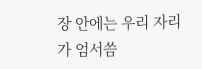장 안에는 우리 자리가 엄서씀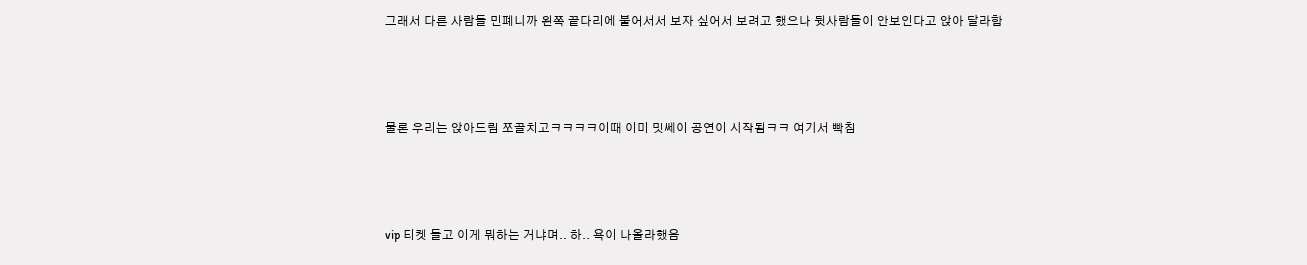그래서 다른 사람들 민폐니까 왼쪽 끝다리에 붙어서서 보자 싶어서 보려고 했으나 뒷사람들이 안보인다고 앉아 달라함



물론 우리는 앉아드림 쪼골치고ㅋㅋㅋㅋ이때 이미 밋쎄이 공연이 시작됨ㅋㅋ 여기서 빡침



vip 티켓 들고 이게 뭐하는 거냐며.. 하.. 욕이 나올라했음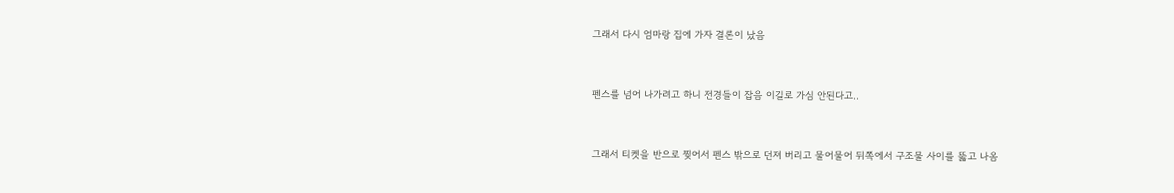그래서 다시 엄마랑 집에 가자 결론이 났음



펜스를 넘어 나가려고 하니 전경들이 잡음 이길로 가심 안된다고..



그래서 티켓을 반으로 찢어서 펜스 밖으로 던져 버리고 물어물어 뒤쪽에서 구조물 사이를 뚫고 나옴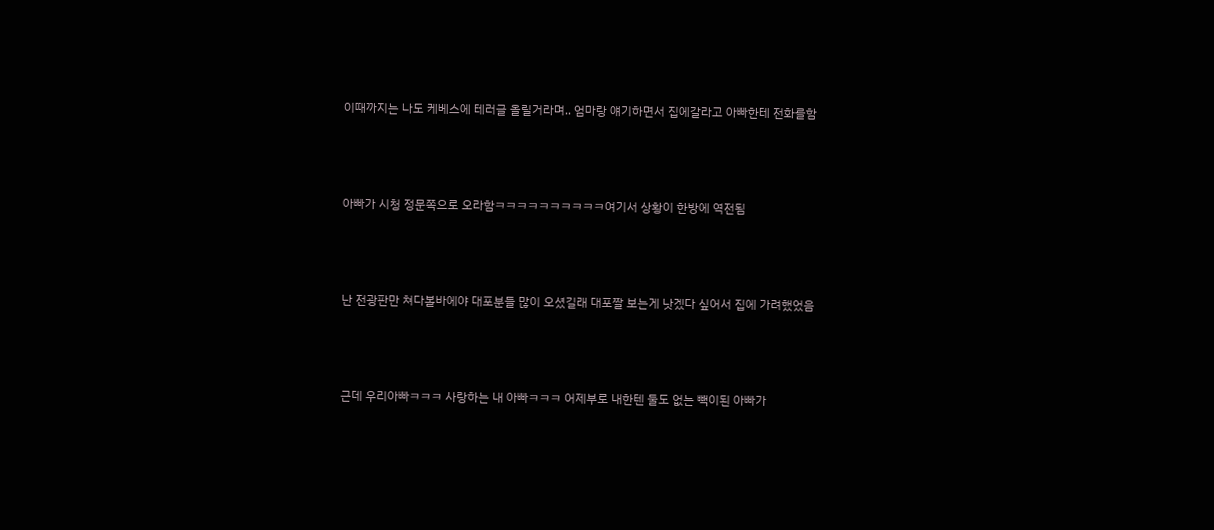이때까지는 나도 케베스에 테러글 올릴거라며.. 엄마랑 얘기하면서 집에갈라고 아빠한테 전화를함



아빠가 시청 정문쪽으로 오라함ㅋㅋㅋㅋㅋㅋㅋㅋㅋㅋ여기서 상황이 한방에 역전됨



난 전광판만 쳐다볼바에야 대포분들 많이 오셨길래 대포짤 보는게 낫겠다 싶어서 집에 가려했었음



근데 우리아빠ㅋㅋㅋ 사랑하는 내 아빠ㅋㅋㅋ 어제부로 내한텐 둘도 없는 빽이된 아빠가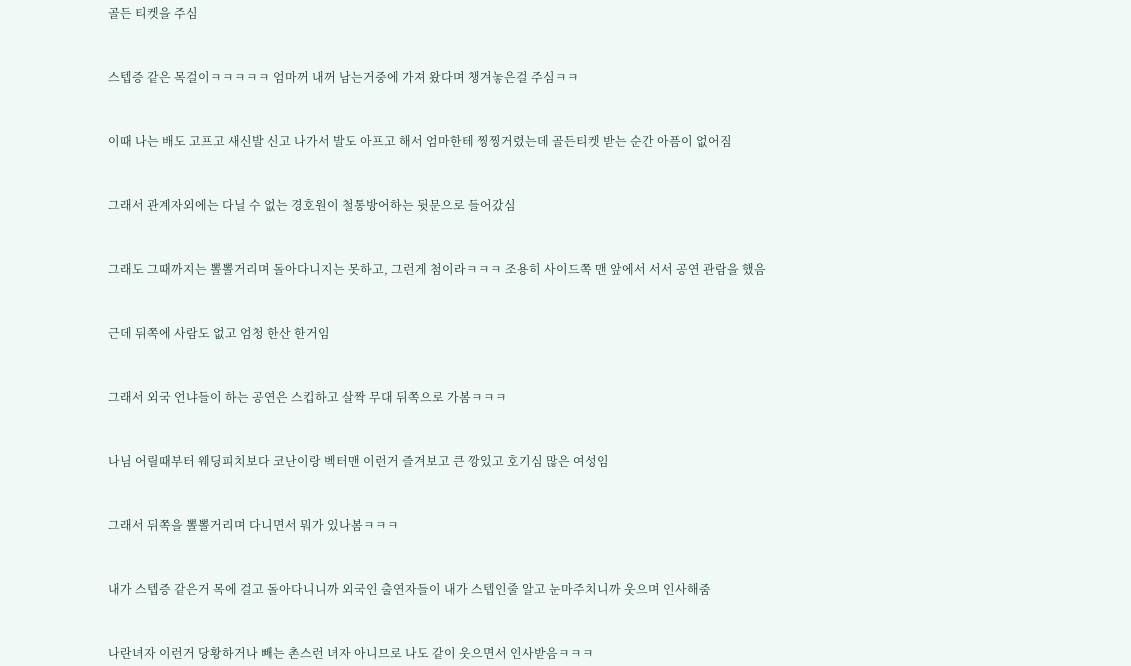골든 티켓을 주심



스텝증 같은 목걸이ㅋㅋㅋㅋㅋ 엄마꺼 내꺼 남는거중에 가져 왔다며 챙겨놓은걸 주심ㅋㅋ



이때 나는 배도 고프고 새신발 신고 나가서 발도 아프고 해서 엄마한테 찡찡거렸는데 골든티켓 받는 순간 아픔이 없어짐



그래서 관계자외에는 다닐 수 없는 경호원이 철통방어하는 뒷문으로 들어갔심



그래도 그때까지는 뽈뽈거리며 돌아다니지는 못하고, 그런게 첨이라ㅋㅋㅋ 조용히 사이드쪽 맨 앞에서 서서 공연 관람을 했음



근데 뒤쪽에 사람도 없고 엄청 한산 한거임



그래서 외국 언냐들이 하는 공연은 스킵하고 살짝 무대 뒤쪽으로 가봄ㅋㅋㅋ



나님 어릴때부터 웨딩피치보다 코난이랑 벡터맨 이런거 즐겨보고 큰 깡있고 호기심 많은 여성임



그래서 뒤쪽을 뽈뽈거리며 다니면서 뭐가 있나봄ㅋㅋㅋ



내가 스텝증 같은거 목에 걸고 돌아다니니까 외국인 출연자들이 내가 스텝인줄 알고 눈마주치니까 웃으며 인사해줌



나란녀자 이런거 당황하거나 빼는 촌스런 녀자 아니므로 나도 같이 웃으면서 인사받음ㅋㅋㅋ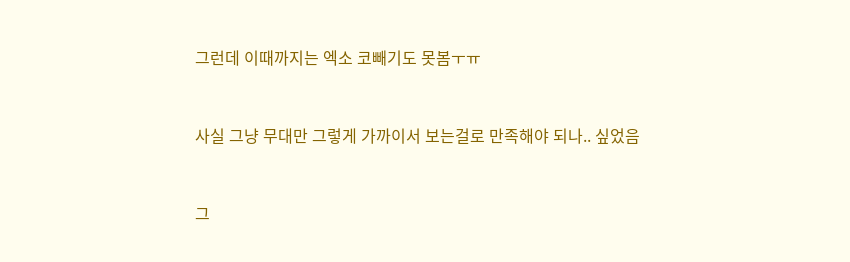그런데 이때까지는 엑소 코빼기도 못봄ㅜㅠ



사실 그냥 무대만 그렇게 가까이서 보는걸로 만족해야 되나.. 싶었음



그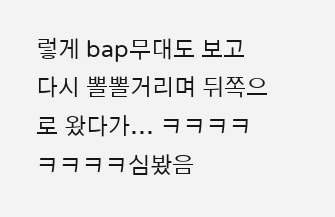렇게 bap무대도 보고 다시 뽈뽈거리며 뒤쪽으로 왔다가... ㅋㅋㅋㅋㅋㅋㅋㅋ심봤음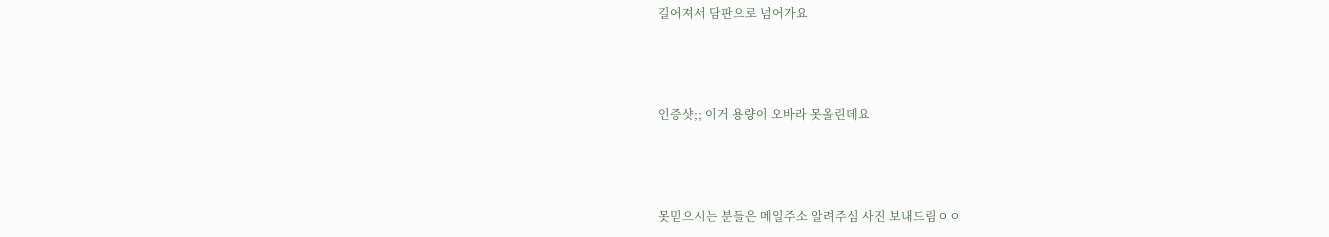길어져서 담판으로 넘어가요



인증샷;; 이거 용량이 오바라 못올린데요



못믿으시는 분들은 메일주소 알려주심 사진 보내드림ㅇㅇ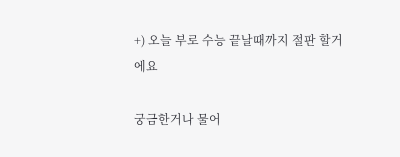+) 오늘 부로 수능 끝날때까지 절판 할거에요

궁금한거나 물어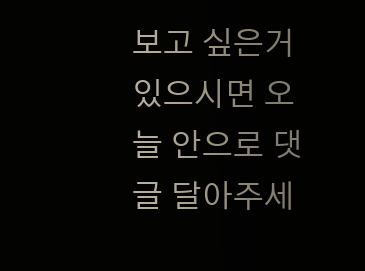보고 싶은거 있으시면 오늘 안으로 댓글 달아주세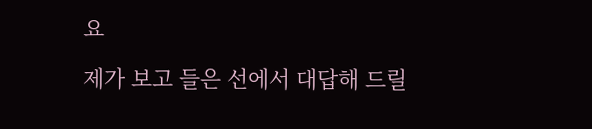요

제가 보고 들은 선에서 대답해 드릴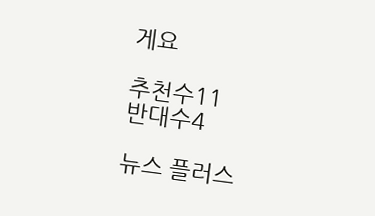게요

추천수11
반대수4

뉴스 플러스